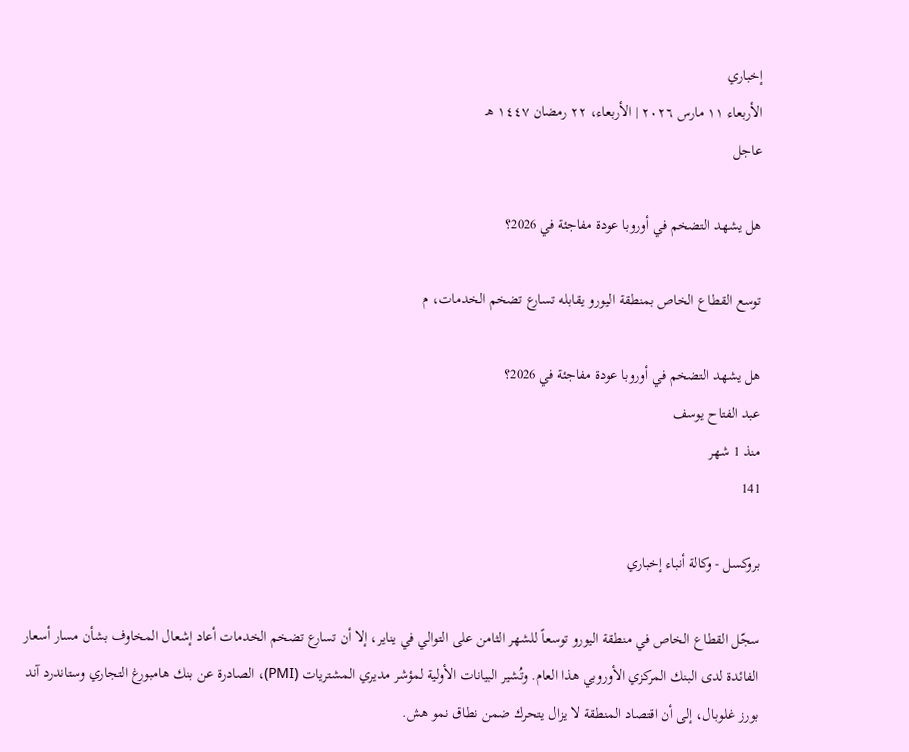إخباري
الأربعاء ١١ مارس ٢٠٢٦ | الأربعاء، ٢٢ رمضان ١٤٤٧ هـ
عاجل

هل يشهد التضخم في أوروبا عودة مفاجئة في 2026؟

توسع القطاع الخاص بمنطقة اليورو يقابله تسارع تضخم الخدمات، م

هل يشهد التضخم في أوروبا عودة مفاجئة في 2026؟
عبد الفتاح يوسف
منذ 1 شهر
141

بروكسل - وكالة أنباء إخباري

سجّل القطاع الخاص في منطقة اليورو توسعاً للشهر الثامن على التوالي في يناير، إلا أن تسارع تضخم الخدمات أعاد إشعال المخاوف بشأن مسار أسعار الفائدة لدى البنك المركزي الأوروبي هذا العام. وتُشير البيانات الأولية لمؤشر مديري المشتريات (PMI)، الصادرة عن بنك هامبورغ التجاري وستاندرد آند بورز غلوبال، إلى أن اقتصاد المنطقة لا يزال يتحرك ضمن نطاق نمو هش.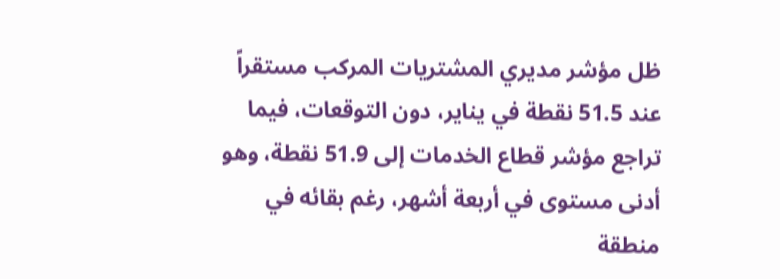ظل مؤشر مديري المشتريات المركب مستقراً عند 51.5 نقطة في يناير، دون التوقعات، فيما تراجع مؤشر قطاع الخدمات إلى 51.9 نقطة، وهو أدنى مستوى في أربعة أشهر، رغم بقائه في منطقة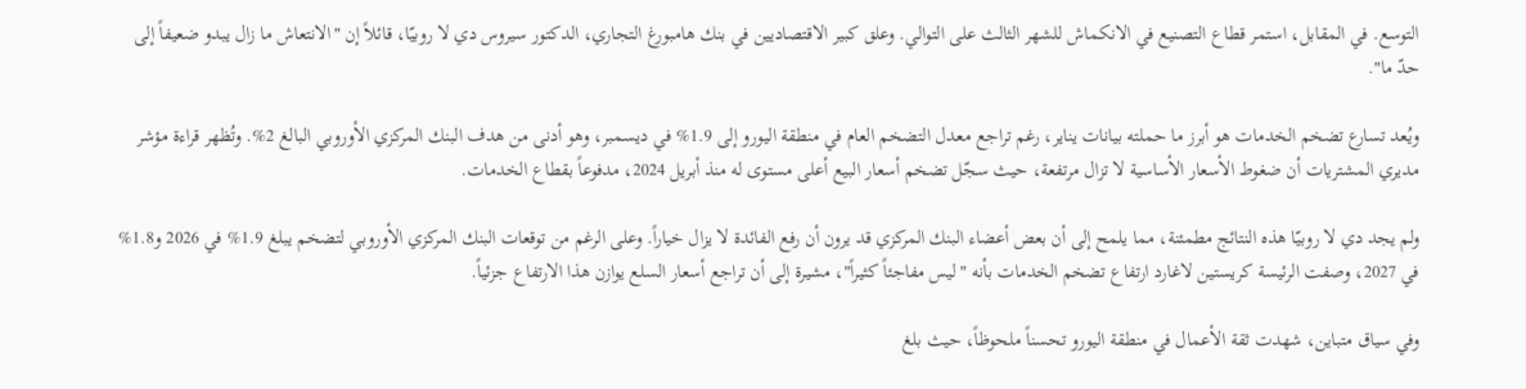التوسع. في المقابل، استمر قطاع التصنيع في الانكماش للشهر الثالث على التوالي. وعلق كبير الاقتصاديين في بنك هامبورغ التجاري، الدكتور سيروس دي لا روبيّا، قائلاً إن "الانتعاش ما زال يبدو ضعيفاً إلى حدّ ما".

ويُعد تسارع تضخم الخدمات هو أبرز ما حملته بيانات يناير، رغم تراجع معدل التضخم العام في منطقة اليورو إلى 1.9% في ديسمبر، وهو أدنى من هدف البنك المركزي الأوروبي البالغ 2%. وتُظهر قراءة مؤشر مديري المشتريات أن ضغوط الأسعار الأساسية لا تزال مرتفعة، حيث سجّل تضخم أسعار البيع أعلى مستوى له منذ أبريل 2024، مدفوعاً بقطاع الخدمات.

ولم يجد دي لا روبيّا هذه النتائج مطمئنة، مما يلمح إلى أن بعض أعضاء البنك المركزي قد يرون أن رفع الفائدة لا يزال خياراً. وعلى الرغم من توقعات البنك المركزي الأوروبي لتضخم يبلغ 1.9% في 2026 و1.8% في 2027، وصفت الرئيسة كريستين لاغارد ارتفاع تضخم الخدمات بأنه "ليس مفاجئاً كثيراً"، مشيرة إلى أن تراجع أسعار السلع يوازن هذا الارتفاع جزئياً.

وفي سياق متباين، شهدت ثقة الأعمال في منطقة اليورو تحسناً ملحوظاً، حيث بلغ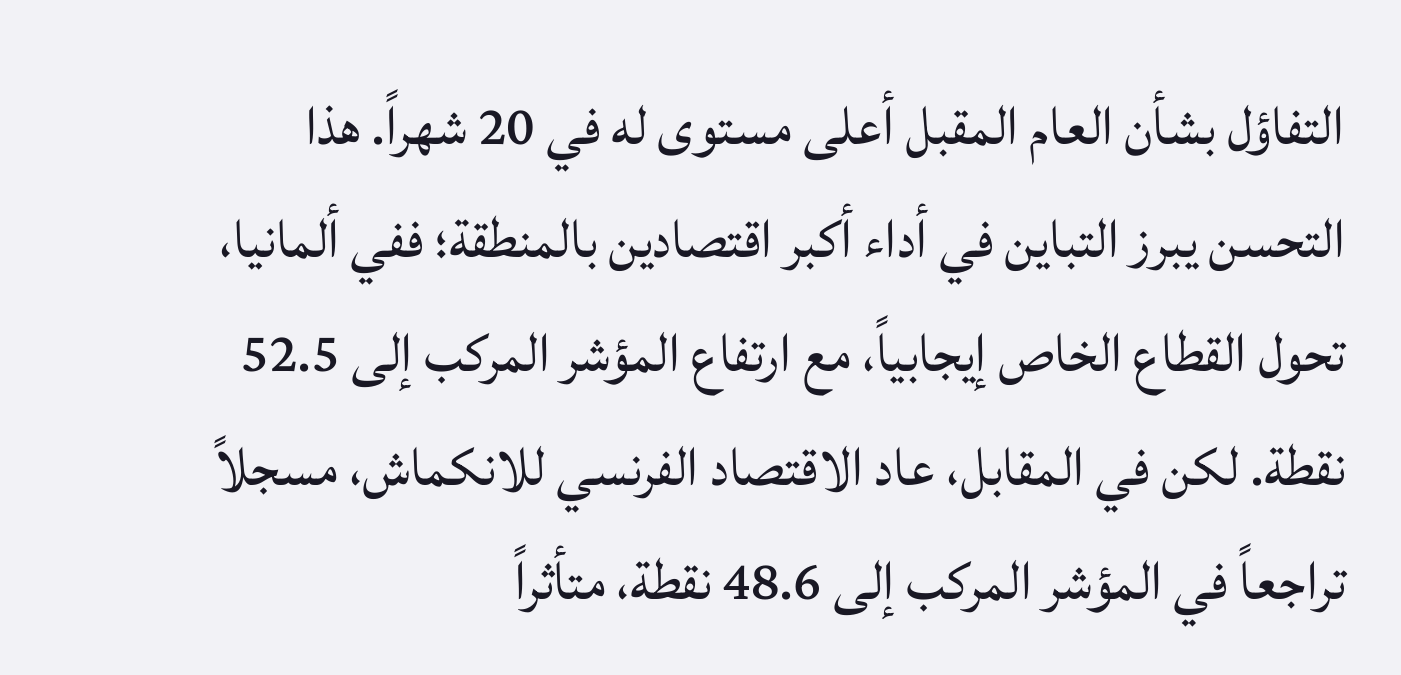التفاؤل بشأن العام المقبل أعلى مستوى له في 20 شهراً. هذا التحسن يبرز التباين في أداء أكبر اقتصادين بالمنطقة؛ ففي ألمانيا، تحول القطاع الخاص إيجابياً، مع ارتفاع المؤشر المركب إلى 52.5 نقطة. لكن في المقابل، عاد الاقتصاد الفرنسي للانكماش، مسجلاً تراجعاً في المؤشر المركب إلى 48.6 نقطة، متأثراً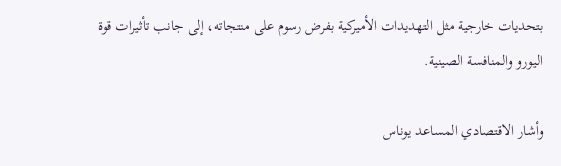بتحديات خارجية مثل التهديدات الأميركية بفرض رسوم على منتجاته، إلى جانب تأثيرات قوة اليورو والمنافسة الصينية.

وأشار الاقتصادي المساعد يوناس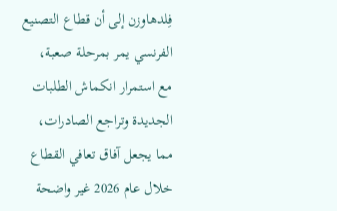فِلدهاوزن إلى أن قطاع التصنيع الفرنسي يمر بمرحلة صعبة، مع استمرار انكماش الطلبات الجديدة وتراجع الصادرات، مما يجعل آفاق تعافي القطاع خلال عام 2026 غير واضحة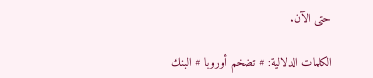حتى الآن.

الكلمات الدلالية: # تضخم أوروبا # البنك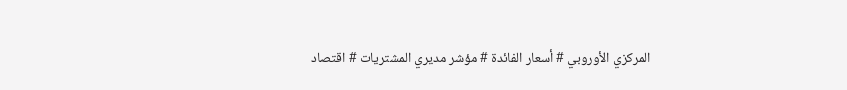المركزي الأوروبي # أسعار الفائدة # مؤشر مديري المشتريات # اقتصاد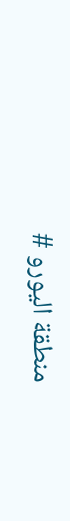منطقة اليورو #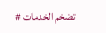تضخم الخدمات #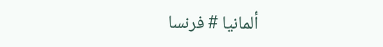ألمانيا # فرنسا